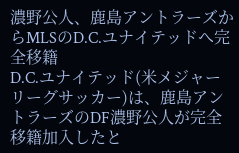濃野公人、鹿島アントラーズからMLSのD.C.ユナイテッドへ完全移籍
D.C.ユナイテッド(米メジャーリーグサッカー)は、鹿島アントラーズのDF濃野公人が完全移籍加入したと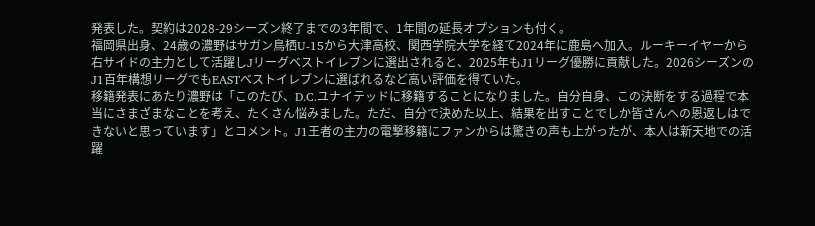発表した。契約は2028-29シーズン終了までの3年間で、1年間の延長オプションも付く。
福岡県出身、24歳の濃野はサガン鳥栖U-15から大津高校、関西学院大学を経て2024年に鹿島へ加入。ルーキーイヤーから右サイドの主力として活躍しJリーグベストイレブンに選出されると、2025年もJ1リーグ優勝に貢献した。2026シーズンのJ1百年構想リーグでもEASTベストイレブンに選ばれるなど高い評価を得ていた。
移籍発表にあたり濃野は「このたび、D.C.ユナイテッドに移籍することになりました。自分自身、この決断をする過程で本当にさまざまなことを考え、たくさん悩みました。ただ、自分で決めた以上、結果を出すことでしか皆さんへの恩返しはできないと思っています」とコメント。J1王者の主力の電撃移籍にファンからは驚きの声も上がったが、本人は新天地での活躍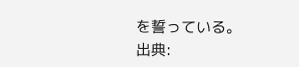を誓っている。
出典: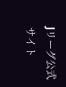Jリーグ公式サイト